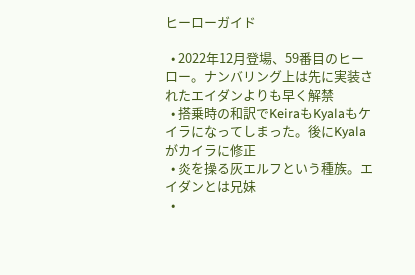ヒーローガイド

  • 2022年12月登場、59番目のヒーロー。ナンバリング上は先に実装されたエイダンよりも早く解禁
  • 搭乗時の和訳でKeiraもKyalaもケイラになってしまった。後にKyalaがカイラに修正
  • 炎を操る灰エルフという種族。エイダンとは兄妹
  •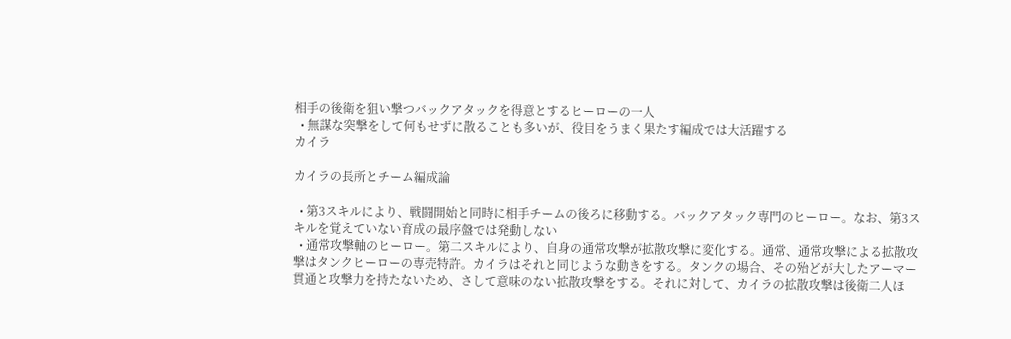相手の後衛を狙い撃つバックアタックを得意とするヒーローの一人
  • 無謀な突撃をして何もせずに散ることも多いが、役目をうまく果たす編成では大活躍する
カイラ

カイラの長所とチーム編成論

  • 第3スキルにより、戦闘開始と同時に相手チームの後ろに移動する。バックアタック専門のヒーロー。なお、第3スキルを覚えていない育成の最序盤では発動しない
  • 通常攻撃軸のヒーロー。第二スキルにより、自身の通常攻撃が拡散攻撃に変化する。通常、通常攻撃による拡散攻撃はタンクヒーローの専売特許。カイラはそれと同じような動きをする。タンクの場合、その殆どが大したアーマー貫通と攻撃力を持たないため、さして意味のない拡散攻撃をする。それに対して、カイラの拡散攻撃は後衛二人ほ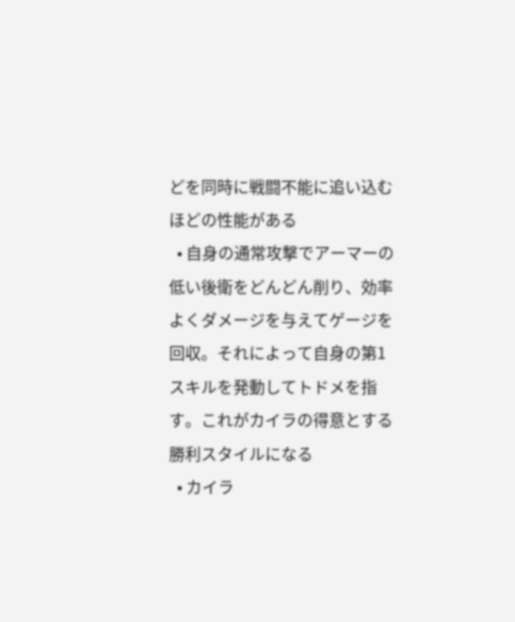どを同時に戦闘不能に追い込むほどの性能がある
  • 自身の通常攻撃でアーマーの低い後衛をどんどん削り、効率よくダメージを与えてゲージを回収。それによって自身の第1スキルを発動してトドメを指す。これがカイラの得意とする勝利スタイルになる
  • カイラ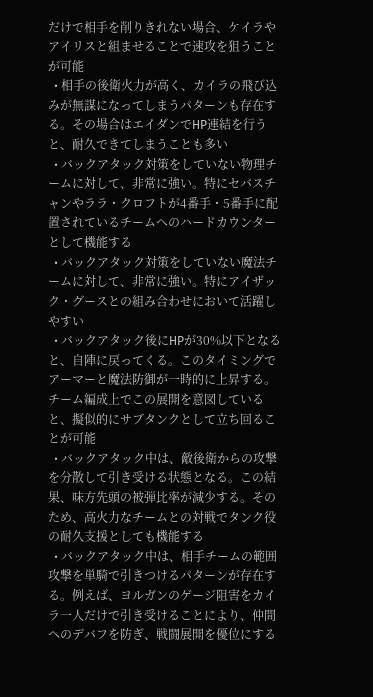だけで相手を削りきれない場合、ケイラやアイリスと組ませることで速攻を狙うことが可能
  • 相手の後衛火力が高く、カイラの飛び込みが無謀になってしまうパターンも存在する。その場合はエイダンでHP連結を行うと、耐久できてしまうことも多い
  • バックアタック対策をしていない物理チームに対して、非常に強い。特にセバスチャンやララ・クロフトが4番手・5番手に配置されているチームへのハードカウンターとして機能する
  • バックアタック対策をしていない魔法チームに対して、非常に強い。特にアイザック・グースとの組み合わせにおいて活躍しやすい
  • バックアタック後にHPが30%以下となると、自陣に戻ってくる。このタイミングでアーマーと魔法防御が一時的に上昇する。チーム編成上でこの展開を意図していると、擬似的にサブタンクとして立ち回ることが可能
  • バックアタック中は、敵後衛からの攻撃を分散して引き受ける状態となる。この結果、味方先頭の被弾比率が減少する。そのため、高火力なチームとの対戦でタンク役の耐久支援としても機能する
  • バックアタック中は、相手チームの範囲攻撃を単騎で引きつけるパターンが存在する。例えば、ヨルガンのゲージ阻害をカイラ一人だけで引き受けることにより、仲間へのデバフを防ぎ、戦闘展開を優位にする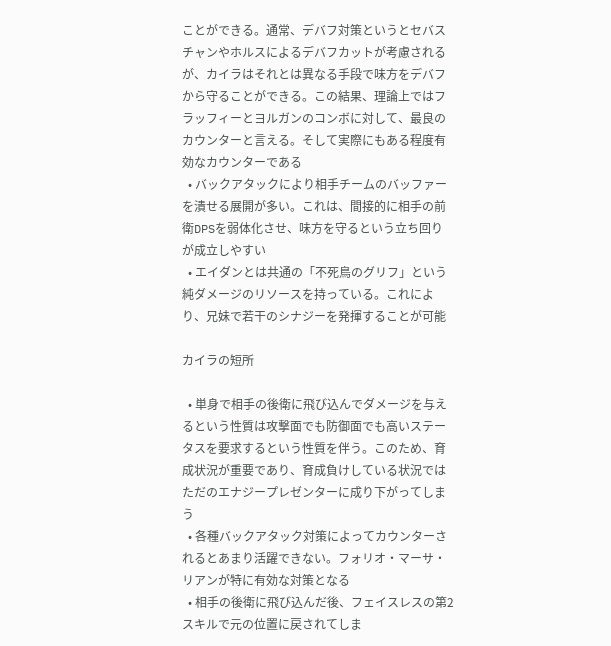ことができる。通常、デバフ対策というとセバスチャンやホルスによるデバフカットが考慮されるが、カイラはそれとは異なる手段で味方をデバフから守ることができる。この結果、理論上ではフラッフィーとヨルガンのコンボに対して、最良のカウンターと言える。そして実際にもある程度有効なカウンターである
  • バックアタックにより相手チームのバッファーを潰せる展開が多い。これは、間接的に相手の前衛DPSを弱体化させ、味方を守るという立ち回りが成立しやすい
  • エイダンとは共通の「不死鳥のグリフ」という純ダメージのリソースを持っている。これにより、兄妹で若干のシナジーを発揮することが可能

カイラの短所

  • 単身で相手の後衛に飛び込んでダメージを与えるという性質は攻撃面でも防御面でも高いステータスを要求するという性質を伴う。このため、育成状況が重要であり、育成負けしている状況ではただのエナジープレゼンターに成り下がってしまう
  • 各種バックアタック対策によってカウンターされるとあまり活躍できない。フォリオ・マーサ・リアンが特に有効な対策となる
  • 相手の後衛に飛び込んだ後、フェイスレスの第2スキルで元の位置に戻されてしま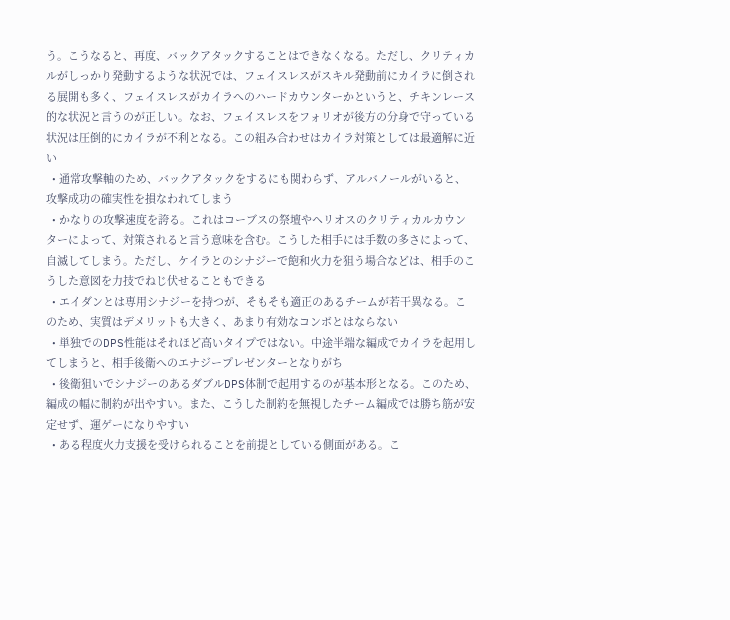う。こうなると、再度、バックアタックすることはできなくなる。ただし、クリティカルがしっかり発動するような状況では、フェイスレスがスキル発動前にカイラに倒される展開も多く、フェイスレスがカイラへのハードカウンターかというと、チキンレース的な状況と言うのが正しい。なお、フェイスレスをフォリオが後方の分身で守っている状況は圧倒的にカイラが不利となる。この組み合わせはカイラ対策としては最適解に近い
  • 通常攻撃軸のため、バックアタックをするにも関わらず、アルバノールがいると、攻撃成功の確実性を損なわれてしまう
  • かなりの攻撃速度を誇る。これはコーブスの祭壇やヘリオスのクリティカルカウンターによって、対策されると言う意味を含む。こうした相手には手数の多さによって、自滅してしまう。ただし、ケイラとのシナジーで飽和火力を狙う場合などは、相手のこうした意図を力技でねじ伏せることもできる
  • エイダンとは専用シナジーを持つが、そもそも適正のあるチームが若干異なる。このため、実質はデメリットも大きく、あまり有効なコンボとはならない
  • 単独でのDPS性能はそれほど高いタイプではない。中途半端な編成でカイラを起用してしまうと、相手後衛へのエナジープレゼンターとなりがち
  • 後衛狙いでシナジーのあるダブルDPS体制で起用するのが基本形となる。このため、編成の幅に制約が出やすい。また、こうした制約を無視したチーム編成では勝ち筋が安定せず、運ゲーになりやすい
  • ある程度火力支援を受けられることを前提としている側面がある。こ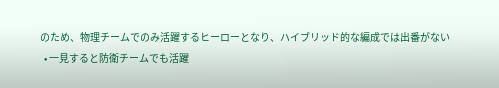のため、物理チームでのみ活躍するヒーローとなり、ハイブリッド的な編成では出番がない
  • 一見すると防衛チームでも活躍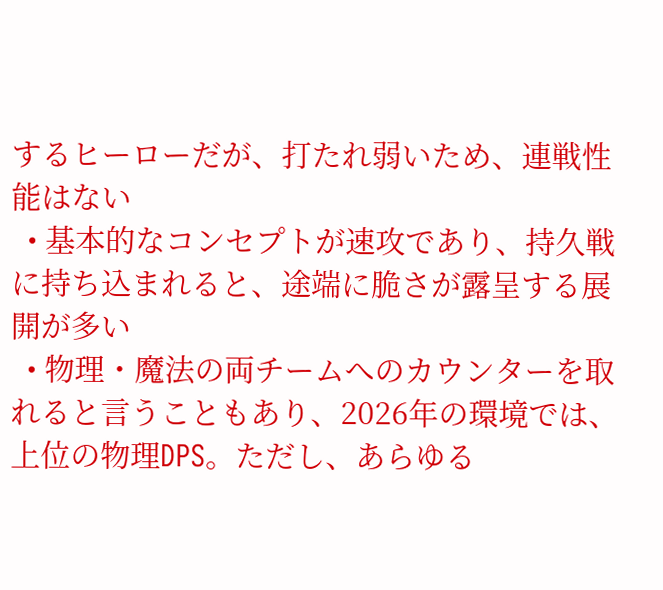するヒーローだが、打たれ弱いため、連戦性能はない
  • 基本的なコンセプトが速攻であり、持久戦に持ち込まれると、途端に脆さが露呈する展開が多い
  • 物理・魔法の両チームへのカウンターを取れると言うこともあり、2026年の環境では、上位の物理DPS。ただし、あらゆる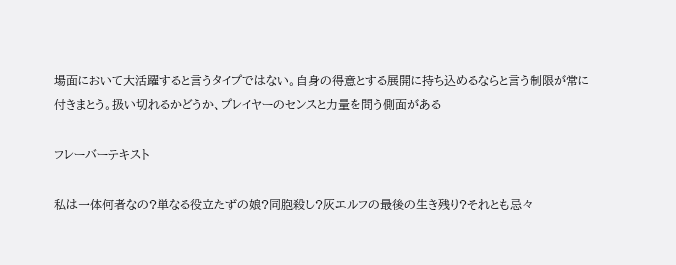場面において大活躍すると言うタイプではない。自身の得意とする展開に持ち込めるならと言う制限が常に付きまとう。扱い切れるかどうか、プレイヤーのセンスと力量を問う側面がある

フレーバーテキスト

私は一体何者なの?単なる役立たずの娘?同胞殺し?灰エルフの最後の生き残り?それとも忌々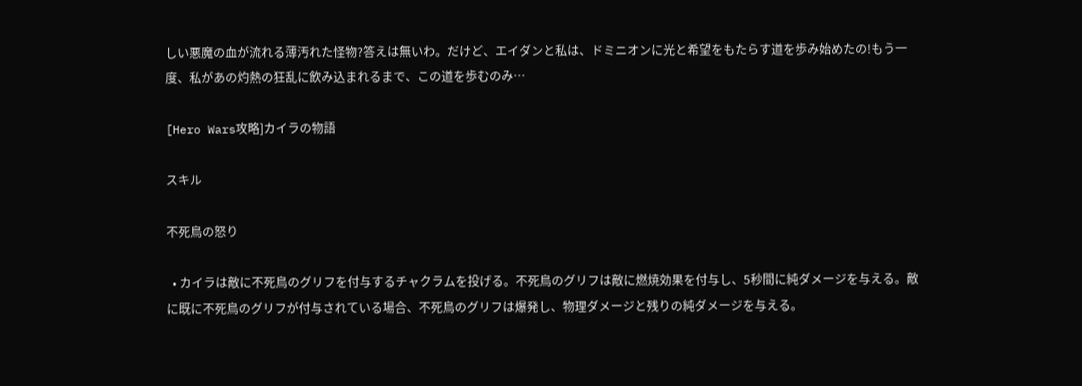しい悪魔の血が流れる薄汚れた怪物?答えは無いわ。だけど、エイダンと私は、ドミニオンに光と希望をもたらす道を歩み始めたの!もう一度、私があの灼熱の狂乱に飲み込まれるまで、この道を歩むのみ…

[Hero Wars攻略]カイラの物語

スキル

不死鳥の怒り

  • カイラは敵に不死鳥のグリフを付与するチャクラムを投げる。不死鳥のグリフは敵に燃焼効果を付与し、5秒間に純ダメージを与える。敵に既に不死鳥のグリフが付与されている場合、不死鳥のグリフは爆発し、物理ダメージと残りの純ダメージを与える。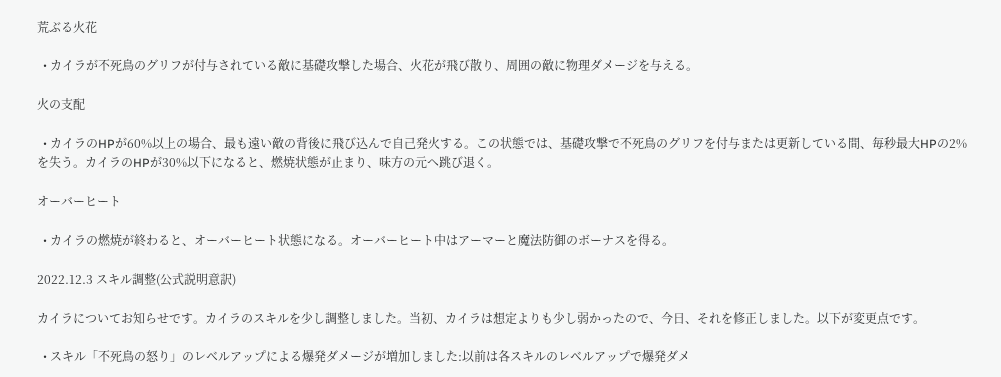荒ぶる火花

  • カイラが不死鳥のグリフが付与されている敵に基礎攻撃した場合、火花が飛び散り、周囲の敵に物理ダメージを与える。

火の支配

  • カイラのHPが60%以上の場合、最も遠い敵の背後に飛び込んで自己発火する。この状態では、基礎攻撃で不死鳥のグリフを付与または更新している間、毎秒最大HPの2%を失う。カイラのHPが30%以下になると、燃焼状態が止まり、味方の元へ跳び退く。

オーバーヒート

  • カイラの燃焼が終わると、オーバーヒート状態になる。オーバーヒート中はアーマーと魔法防御のボーナスを得る。

2022.12.3 スキル調整(公式説明意訳)

カイラについてお知らせです。カイラのスキルを少し調整しました。当初、カイラは想定よりも少し弱かったので、今日、それを修正しました。以下が変更点です。

  • スキル「不死鳥の怒り」のレベルアップによる爆発ダメージが増加しました:以前は各スキルのレベルアップで爆発ダメ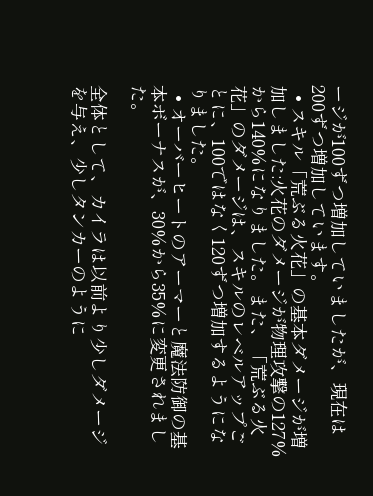ージが100ずつ増加していましたが、現在は200ずつ増加しています。
  • スキル「荒ぶる火花」の基本ダメージが増加しました:火花のダメージが物理攻撃の127%から140%になりました。また、「荒ぶる火花」のダメージは、スキルのレベルアップごとに、100ではなく120ずつ増加するようになりました。
  • オーバーヒートのアーマーと魔法防御の基本ボーナスが、30%から35%に変更されました。

全体として、カイラは以前より少しダメージを与え、少しタンカーのように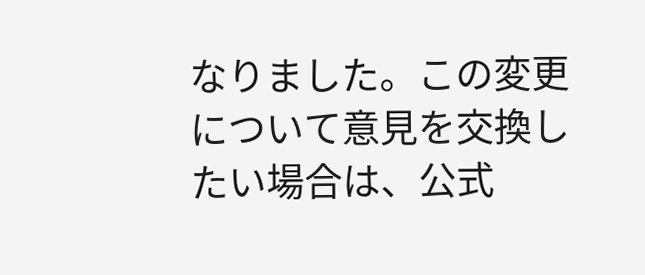なりました。この変更について意見を交換したい場合は、公式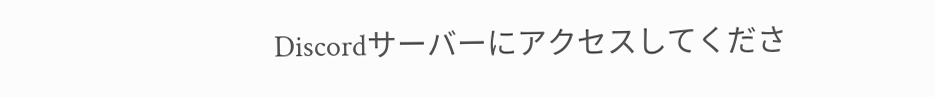Discordサーバーにアクセスしてくださ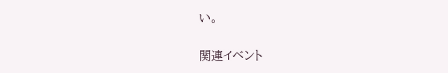い。

関連イベント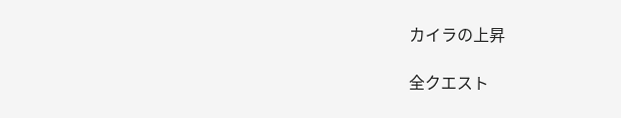カイラの上昇

全クエスト